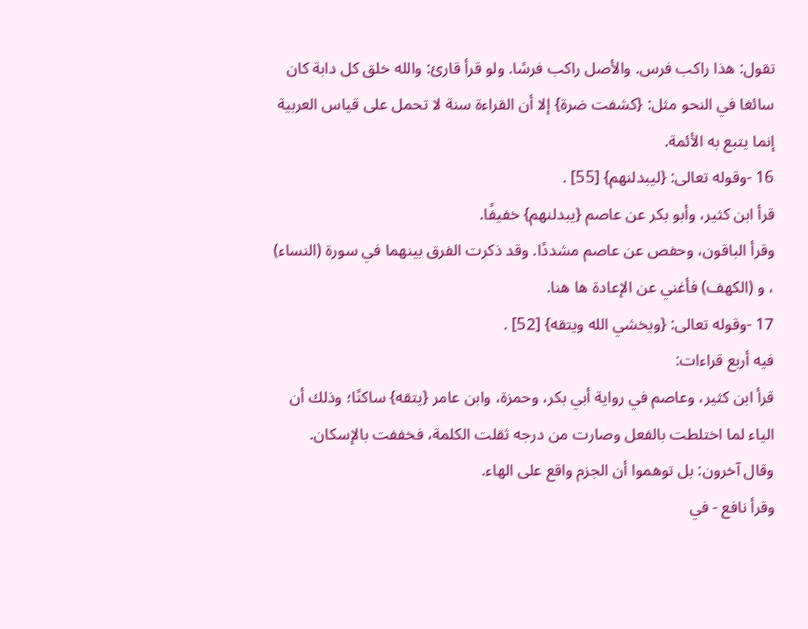تقول: هذا راكب فرس. والأصل راكب فرسًا. ولو قرأ قارئ: والله خلق كل دابة كان سائغا في النحو مثل: {كشفت ضرة} إلا أن القراءة سنة لا تحمل على قياس العربية إنما يتبع به الأئمة.
16 -وقوله تعالى: {ليبدلنهم} [55] .
قرأ ابن كثير، وأبو بكر عن عاصم {يبدلنهم} خفيفًا.
وقرأ الباقون، وحفص عن عاصم مشددًا. وقد ذكرت الفرق بينهما في سورة (النساء) ، و (الكهف) فأغني عن الإعادة ها هنا.
17 -وقوله تعالى: {ويخشي الله ويتقه} [52] .
فيه أربع قراءات:
قرأ ابن كثير، وعاصم في رواية أبي بكر، وحمزة، وابن عامر {يتقه} ساكنًا؛ وذلك أن الياء لما اختلطت بالفعل وصارت من درجه ثقلت الكلمة، فخففت بالإسكان.
وقال آخرون: بل توهموا أن الجزم واقع على الهاء.
وقرأ نافع - في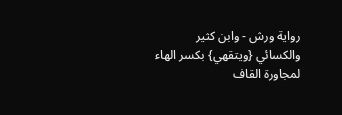رواية ورش - وابن كثير والكسائي {ويتقهي} بكسر الهاء لمجاورة القاف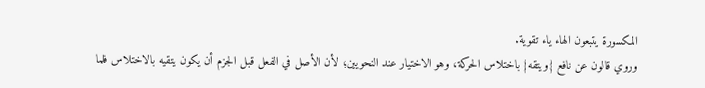المكسورة يتبعون الهاء ياء تقوية.
وروي قالون عن نافع {ويتقه} باختلاس الحركة، وهو الاختيار عند النحويين؛ لأن الأصل في الفعل قبل الجزم أن يكون يتقيه بالاختلاس فلما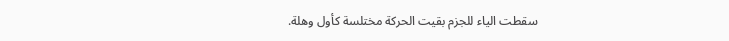سقطت الياء للجزم بقيت الحركة مختلسة كأول وهلة.